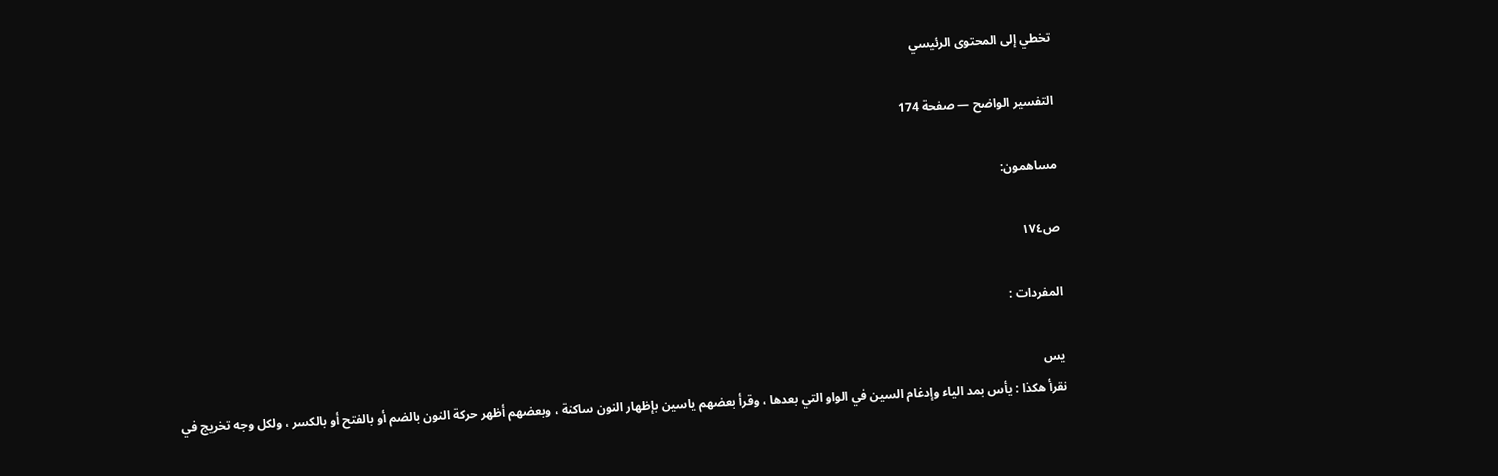تخطي إلى المحتوى الرئيسي

التفسير الواضح — صفحة 174

مساهمون:

ص١٧٤

المفردات :

يس
نقرأ هكذا : يأس بمد الياء وإدغام السين في الواو التي بعدها ، وقرأ بعضهم ياسين بإظهار النون ساكنة ، وبعضهم أظهر حركة النون بالضم أو بالفتح أو بالكسر ، ولكل وجه تخريج في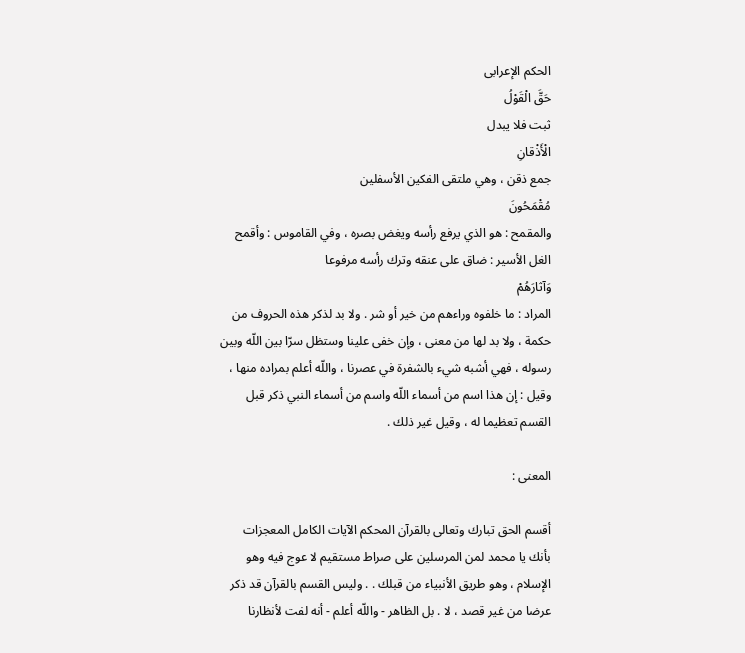الحكم الإعرابى
حَقَّ الْقَوْلُ
ثبت فلا يبدل
الْأَذْقانِ
جمع ذقن ، وهي ملتقى الفكين الأسفلين
مُقْمَحُونَ
والمقمح : هو الذي يرفع رأسه ويغض بصره ، وفي القاموس : وأقمح الغل الأسير : ضاق على عنقه وترك رأسه مرفوعا
وَآثارَهُمْ
المراد : ما خلفوه وراءهم من خير أو شر . ولا بد لذكر هذه الحروف من حكمة ، ولا بد لها من معنى ، وإن خفى علينا وستظل سرّا بين اللّه وبين رسوله ، فهي أشبه شيء بالشفرة في عصرنا ، واللّه أعلم بمراده منها ، وقيل : إن هذا اسم من أسماء اللّه واسم من أسماء النبي ذكر قبل القسم تعظيما له ، وقيل غير ذلك .

المعنى :

أقسم الحق تبارك وتعالى بالقرآن المحكم الآيات الكامل المعجزات بأنك يا محمد لمن المرسلين على صراط مستقيم لا عوج فيه وهو الإسلام ، وهو طريق الأنبياء من قبلك . . وليس القسم بالقرآن قد ذكر عرضا من غير قصد ، لا . بل الظاهر - واللّه أعلم - أنه لفت لأنظارنا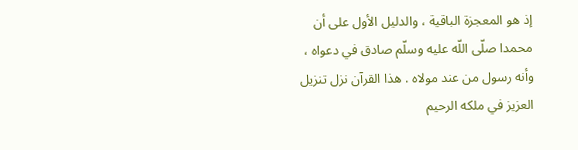إذ هو المعجزة الباقية ، والدليل الأول على أن محمدا صلّى اللّه عليه وسلّم صادق في دعواه ، وأنه رسول من عند مولاه . هذا القرآن نزل تنزيل العزيز في ملكه الرحيم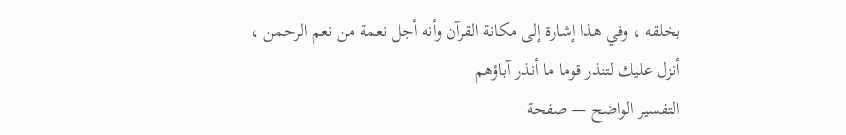بخلقه ، وفي هذا إشارة إلى مكانة القرآن وأنه أجل نعمة من نعم الرحمن ، أنزل عليك لتنذر قوما ما أنذر آباؤهم
التفسير الواضح — صفحة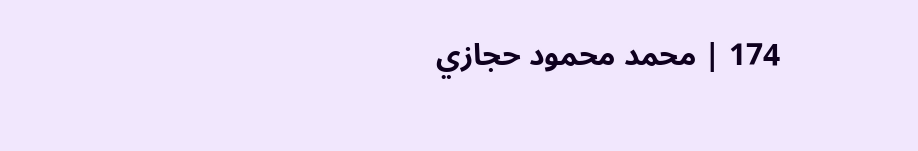174 | محمد محمود حجازي